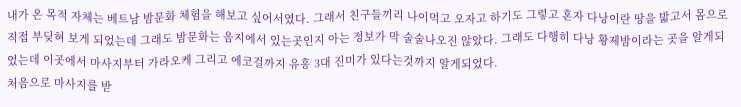내가 온 목적 자체는 베트남 밤문화 체험을 해보고 싶어서였다. 그래서 친구들끼리 나이먹고 오자고 하기도 그렇고 혼자 다낭이란 땅을 밟고서 몸으로 직접 부딪혀 보게 되었는데 그래도 밤문화는 음지에서 있는곳인지 아는 정보가 막 술술나오진 않았다. 그래도 다행히 다낭 황제밤이라는 곳을 알게되었는데 이곳에서 마사지부터 가라오케 그리고 에코걸까지 유흥 3대 진미가 있다는것까지 알게되었다.
처음으로 마사지를 받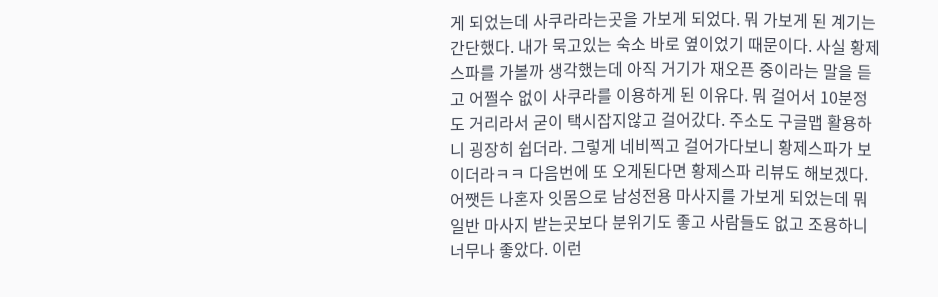게 되었는데 사쿠라라는곳을 가보게 되었다. 뭐 가보게 된 계기는 간단했다. 내가 묵고있는 숙소 바로 옆이었기 때문이다. 사실 황제스파를 가볼까 생각했는데 아직 거기가 재오픈 중이라는 말을 듣고 어쩔수 없이 사쿠라를 이용하게 된 이유다. 뭐 걸어서 10분정도 거리라서 굳이 택시잡지않고 걸어갔다. 주소도 구글맵 활용하니 굉장히 쉽더라. 그렇게 네비찍고 걸어가다보니 황제스파가 보이더라ㅋㅋ 다음번에 또 오게된다면 황제스파 리뷰도 해보겠다. 어쨋든 나혼자 잇몸으로 남성전용 마사지를 가보게 되었는데 뭐 일반 마사지 받는곳보다 분위기도 좋고 사람들도 없고 조용하니 너무나 좋았다. 이런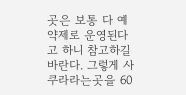곳은 보통 다 예약제로 운영된다고 하니 참고하길 바란다. 그렇게 사쿠라라는곳을 60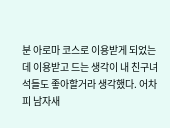분 아로마 코스로 이용받게 되었는데 이용받고 드는 생각이 내 친구녀석들도 좋아할거라 생각했다. 어차피 남자새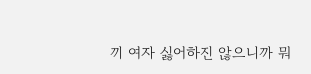끼 여자 싫어하진 않으니까 뭐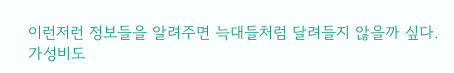이런저런 정보들을 알려주면 늑대들처럼 달려들지 않을까 싶다.
가성비도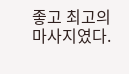좋고 최고의 마사지였다.